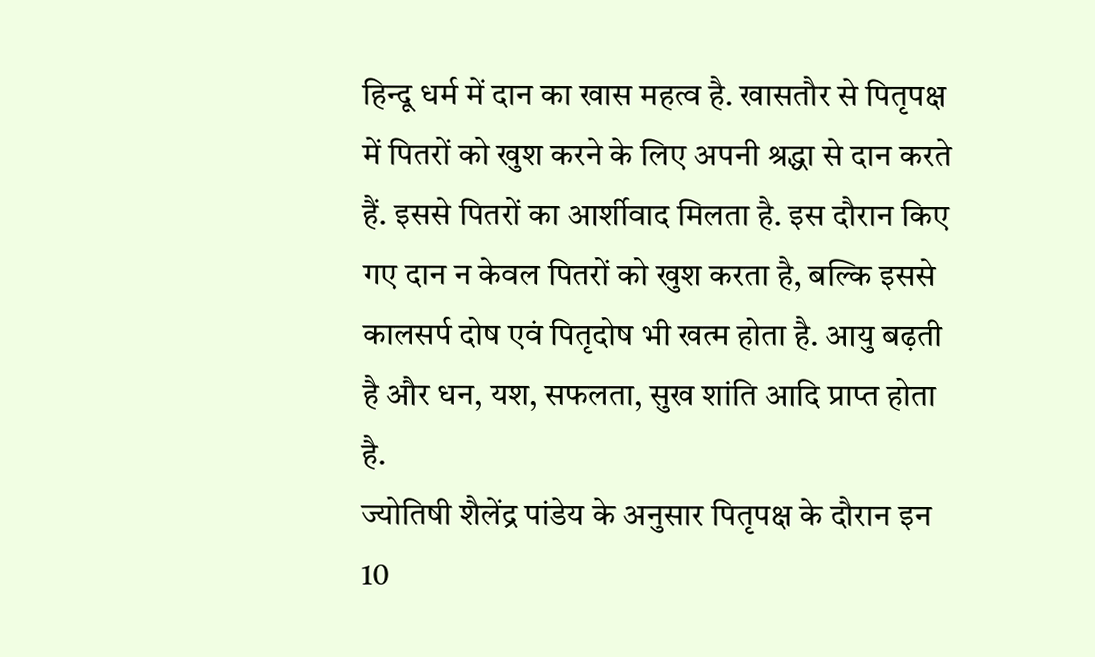हिन्दू धर्म में दान का खास महत्व है. खासतौर से पितृपक्ष में पितरों को खुश करने के लिए अपनी श्रद्धा से दान करते हैं. इससे पितरों का आर्शीवाद मिलता है. इस दौरान किए गए दान न केवल पितरों को खुश करता है, बल्कि इससे कालसर्प दोष एवं पितृदोष भी खत्म होता है. आयु बढ़ती है और धन, यश, सफलता, सुख शांति आदि प्राप्त होता है.
ज्योतिषी शैलेंद्र पांडेय के अनुसार पितृपक्ष के दौरान इन 10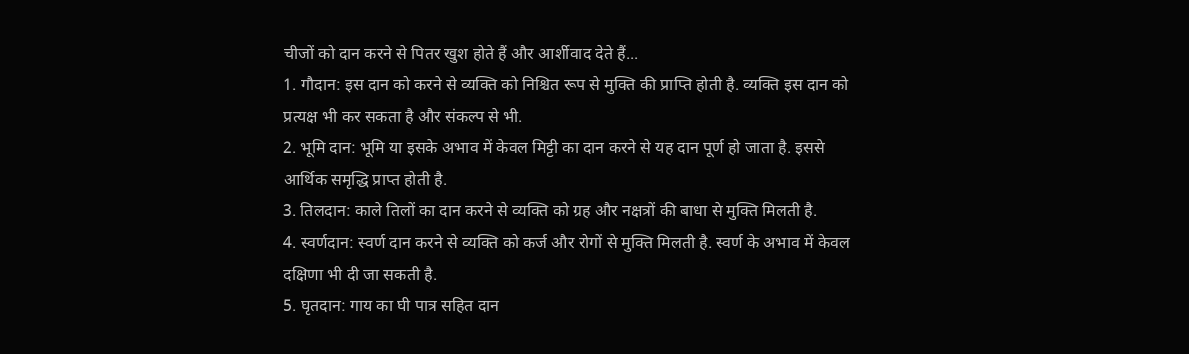चीजों को दान करने से पितर खुश होते हैं और आर्शीवाद देते हैं...
1. गौदान: इस दान को करने से व्यक्ति को निश्चित रूप से मुक्ति की प्राप्ति होती है. व्यक्ति इस दान को प्रत्यक्ष भी कर सकता है और संकल्प से भी.
2. भूमि दान: भूमि या इसके अभाव में केवल मिट्टी का दान करने से यह दान पूर्ण हो जाता है. इससे आर्थिक समृद्धि प्राप्त होती है.
3. तिलदान: काले तिलों का दान करने से व्यक्ति को ग्रह और नक्षत्रों की बाधा से मुक्ति मिलती है.
4. स्वर्णदान: स्वर्ण दान करने से व्यक्ति को कर्ज और रोगों से मुक्ति मिलती है. स्वर्ण के अभाव में केवल दक्षिणा भी दी जा सकती है.
5. घृतदान: गाय का घी पात्र सहित दान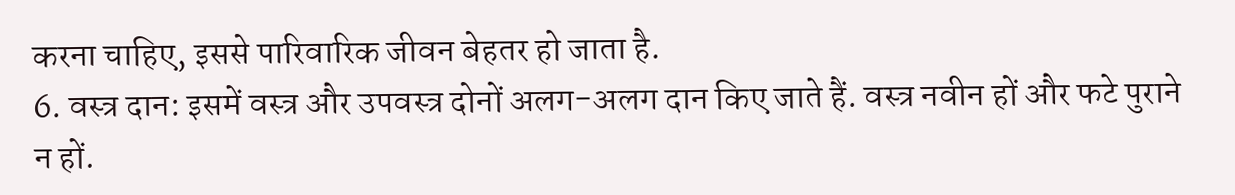करना चाहिए, इससे पारिवारिक जीवन बेहतर हो जाता है.
6. वस्त्र दान: इसमें वस्त्र और उपवस्त्र दोनों अलग-अलग दान किए जाते हैं. वस्त्र नवीन हों और फटे पुराने न हों.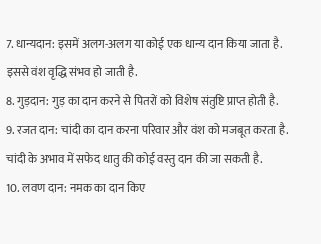7. धान्यदान: इसमें अलग-अलग या कोई एक धान्य दान किया जाता है. इससे वंश वृद्धि संभव हो जाती है.
8. गुड़दान: गुड़ का दान करने से पितरों को विशेष संतुष्टि प्राप्त होती है.
9. रजत दान: चांदी का दान करना परिवार और वंश को मजबूत करता है. चांदी के अभाव में सफेद धातु की कोई वस्तु दान की जा सकती है.
10. लवण दान: नमक का दान किए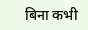बिना कभी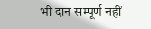भी दान सम्पूर्ण नहीं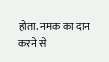होता. नमक का दान करने से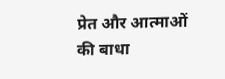प्रेत और आत्माओं की बाधा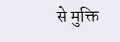से मुक्ति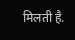मिलती है.